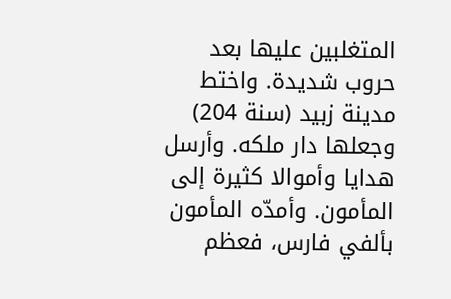المتغلبين عليها بعد حروب شديدة. واختط مدينة زبيد (سنة 204) وجعلها دار ملكه. وأرسل هدايا وأموالا كثيرة إلى المأمون. وأمدّه المأمون بألفي فارس، فعظم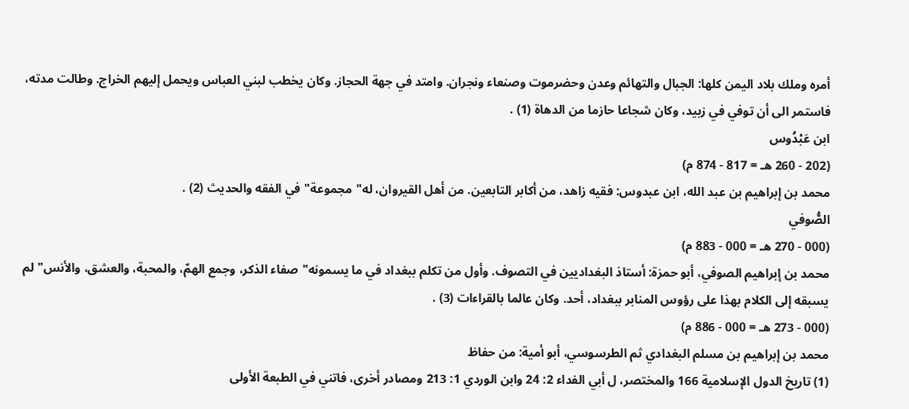أمره وملك بلاد اليمن كلها: الجبال والتهائم وعدن وحضرموت وصنعاء ونجران. وامتد في جهة الحجاز. وكان يخطب لبني العباس ويحمل إليهم الخراج. وطالت مدته، فاستمر الى أن توفي في زبيد، وكان شجاعا حازما من الدهاة (1) .
ابن عَبْدُوس
(202 - 260 هـ = 817 - 874 م)
محمد بن إبراهيم بن عبد الله، ابن عبدوس: فقيه زاهد، من أكابر التابعين. من أهل القيروان، له"مجموعة"في الفقه والحديث (2) .
الصُّوفي
(000 - 270 هـ = 000 - 883 م)
محمد بن إبراهيم الصوفي، أبو حمزة: أستاذ البغداديين في التصوف. وأول من تكلم ببغداد في ما يسمونه"صفاء الذكر، وجمع الهمّ، والمحبة، والعشق، والأنس"لم يسبقه إلى الكلام بهذا على رؤوس المنابر ببغداد، أحد. وكان عالما بالقراءات (3) .
(000 - 273 هـ = 000 - 886 م)
محمد بن إبراهيم بن مسلم البغدادي ثم الطرسوسي، أبو أمية: من حفاظ
(1) تاريخ الدول الإسلامية 166 والمختصر، ل أبي الفداء 2: 24 وابن الوردي 1: 213 ومصادر أخرى، فاتني في الطبعة الأولى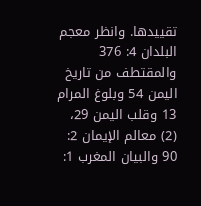تقييدها. وانظر معجم البلدان 4: 376 والمقتطف من تاريخ اليمن 54 وبلوغ المرام 13 وقلب اليمن 29،
(2) معالم الإيمان 2: 90 والبيان المغرب 1: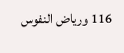116 ورياض النفوس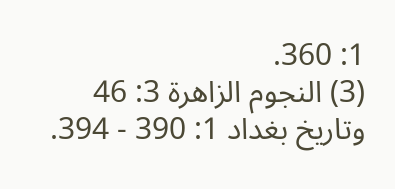1: 360.
(3) النجوم الزاهرة 3: 46 وتاريخ بغداد 1: 390 - 394.